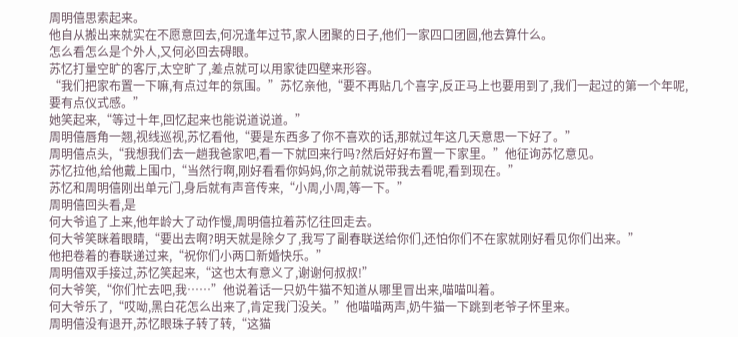周明僖思索起来。
他自从搬出来就实在不愿意回去,何况逢年过节,家人团聚的日子,他们一家四口团圆,他去算什么。
怎么看怎么是个外人,又何必回去碍眼。
苏忆打量空旷的客厅,太空旷了,差点就可以用家徒四壁来形容。
“我们把家布置一下嘛,有点过年的氛围。”苏忆亲他,“要不再贴几个喜字,反正马上也要用到了,我们一起过的第一个年呢,要有点仪式感。”
她笑起来,“等过十年,回忆起来也能说道说道。”
周明僖唇角一翘,视线巡视,苏忆看他,“要是东西多了你不喜欢的话,那就过年这几天意思一下好了。”
周明僖点头,“我想我们去一趟我爸家吧,看一下就回来行吗?然后好好布置一下家里。”他征询苏忆意见。
苏忆拉他,给他戴上围巾,“当然行啊,刚好看看你妈妈,你之前就说带我去看呢,看到现在。”
苏忆和周明僖刚出单元门,身后就有声音传来,“小周,小周,等一下。”
周明僖回头看,是
何大爷追了上来,他年龄大了动作慢,周明僖拉着苏忆往回走去。
何大爷笑眯着眼睛,“要出去啊?明天就是除夕了,我写了副春联送给你们,还怕你们不在家就刚好看见你们出来。”
他把卷着的春联递过来,“祝你们小两口新婚快乐。”
周明僖双手接过,苏忆笑起来,“这也太有意义了,谢谢何叔叔!”
何大爷笑,“你们忙去吧,我……”他说着话一只奶牛猫不知道从哪里冒出来,喵喵叫着。
何大爷乐了,“哎呦,黑白花怎么出来了,肯定我门没关。”他喵喵两声,奶牛猫一下跳到老爷子怀里来。
周明僖没有退开,苏忆眼珠子转了转,“这猫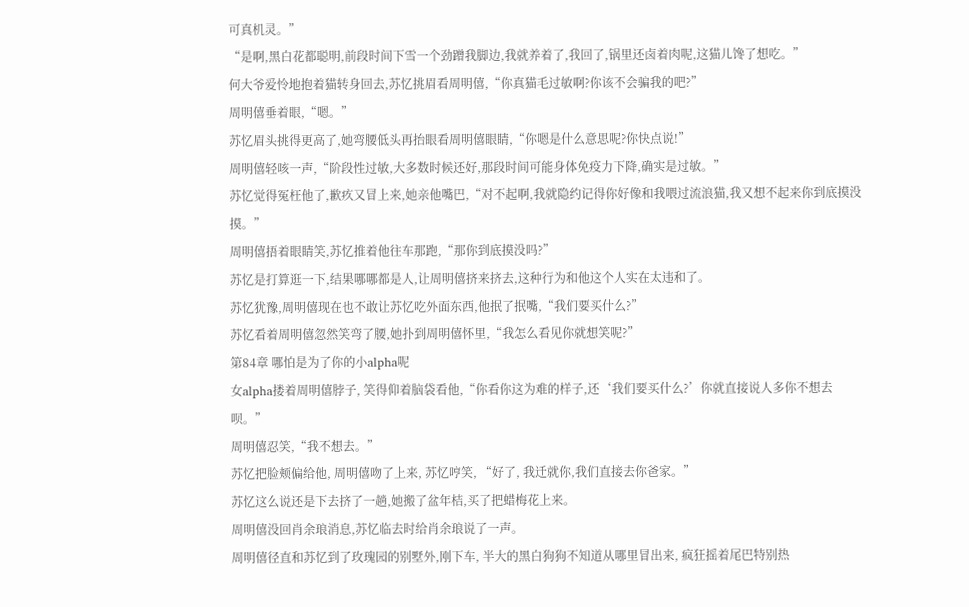可真机灵。”
“是啊,黑白花都聪明,前段时间下雪一个劲蹭我脚边,我就养着了,我回了,锅里还卤着肉呢,这猫儿馋了想吃。”
何大爷爱怜地抱着猫转身回去,苏忆挑眉看周明僖,“你真猫毛过敏啊?你该不会骗我的吧?”
周明僖垂着眼,“嗯。”
苏忆眉头挑得更高了,她弯腰低头再抬眼看周明僖眼睛,“你嗯是什么意思呢?你快点说!”
周明僖轻咳一声,“阶段性过敏,大多数时候还好,那段时间可能身体免疫力下降,确实是过敏。”
苏忆觉得冤枉他了,歉疚又冒上来,她亲他嘴巴,“对不起啊,我就隐约记得你好像和我喂过流浪猫,我又想不起来你到底摸没摸。”
周明僖捂着眼睛笑,苏忆推着他往车那跑,“那你到底摸没吗?”
苏忆是打算逛一下,结果哪哪都是人,让周明僖挤来挤去,这种行为和他这个人实在太违和了。
苏忆犹豫,周明僖现在也不敢让苏忆吃外面东西,他抿了抿嘴,“我们要买什么?”
苏忆看着周明僖忽然笑弯了腰,她扑到周明僖怀里,“我怎么看见你就想笑呢?”
第84章 哪怕是为了你的小alpha呢
女alpha搂着周明僖脖子, 笑得仰着脑袋看他,“你看你这为难的样子,还‘我们要买什么?’你就直接说人多你不想去呗。”
周明僖忍笑,“我不想去。”
苏忆把脸颊偏给他, 周明僖吻了上来, 苏忆哼笑, “好了, 我迁就你,我们直接去你爸家。”
苏忆这么说还是下去挤了一趟,她搬了盆年桔,买了把蜡梅花上来。
周明僖没回肖余琅消息,苏忆临去时给肖余琅说了一声。
周明僖径直和苏忆到了玫瑰园的别墅外,刚下车, 半大的黑白狗狗不知道从哪里冒出来, 疯狂摇着尾巴特别热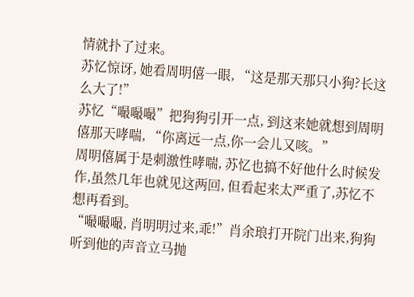情就扑了过来。
苏忆惊讶, 她看周明僖一眼, “这是那天那只小狗?长这么大了!”
苏忆“嘬嘬嘬”把狗狗引开一点, 到这来她就想到周明僖那天哮喘, “你离远一点,你一会儿又咳。”
周明僖属于是刺激性哮喘, 苏忆也搞不好他什么时候发作,虽然几年也就见这两回, 但看起来太严重了,苏忆不想再看到。
“嘬嘬嘬, 肖明明过来,乖!”肖余琅打开院门出来,狗狗听到他的声音立马抛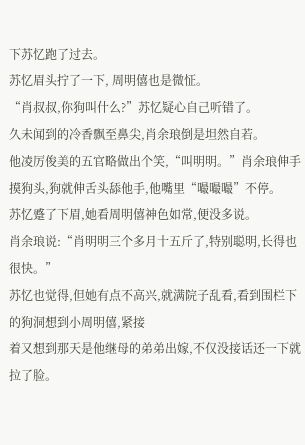下苏忆跑了过去。
苏忆眉头拧了一下, 周明僖也是微怔。
“肖叔叔,你狗叫什么?”苏忆疑心自己听错了。
久未闻到的冷香飘至鼻尖,肖余琅倒是坦然自若。
他凌厉俊美的五官略做出个笑,“叫明明。”肖余琅伸手摸狗头,狗就伸舌头舔他手,他嘴里“嘬嘬嘬”不停。
苏忆蹙了下眉,她看周明僖神色如常,便没多说。
肖余琅说:“肖明明三个多月十五斤了,特别聪明,长得也很快。”
苏忆也觉得,但她有点不高兴,就满院子乱看,看到围栏下的狗洞想到小周明僖,紧接
着又想到那天是他继母的弟弟出嫁,不仅没接话还一下就拉了脸。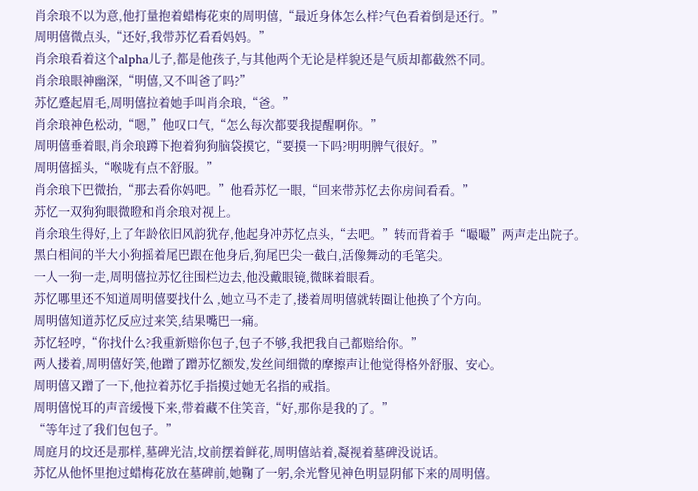肖余琅不以为意,他打量抱着蜡梅花束的周明僖,“最近身体怎么样?气色看着倒是还行。”
周明僖微点头,“还好,我带苏忆看看妈妈。”
肖余琅看着这个alpha儿子,都是他孩子,与其他两个无论是样貌还是气质却都截然不同。
肖余琅眼神幽深,“明僖,又不叫爸了吗?”
苏忆蹙起眉毛,周明僖拉着她手叫肖余琅,“爸。”
肖余琅神色松动,“嗯,”他叹口气,“怎么每次都要我提醒啊你。”
周明僖垂着眼,肖余琅蹲下抱着狗狗脑袋摸它,“要摸一下吗?明明脾气很好。”
周明僖摇头,“喉咙有点不舒服。”
肖余琅下巴微抬,“那去看你妈吧。”他看苏忆一眼,“回来带苏忆去你房间看看。”
苏忆一双狗狗眼微瞪和肖余琅对视上。
肖余琅生得好,上了年龄依旧风韵犹存,他起身冲苏忆点头,“去吧。”转而背着手“嘬嘬”两声走出院子。
黑白相间的半大小狗摇着尾巴跟在他身后,狗尾巴尖一截白,活像舞动的毛笔尖。
一人一狗一走,周明僖拉苏忆往围栏边去,他没戴眼镜,微眯着眼看。
苏忆哪里还不知道周明僖要找什么 ,她立马不走了,搂着周明僖就转圈让他换了个方向。
周明僖知道苏忆反应过来笑,结果嘴巴一痛。
苏忆轻哼,“你找什么?我重新赔你包子,包子不够,我把我自己都赔给你。”
两人搂着,周明僖好笑,他蹭了蹭苏忆额发,发丝间细微的摩擦声让他觉得格外舒服、安心。
周明僖又蹭了一下,他拉着苏忆手指摸过她无名指的戒指。
周明僖悦耳的声音缓慢下来,带着藏不住笑音,“好,那你是我的了。”
“等年过了我们包包子。”
周庭月的坟还是那样,墓碑光洁,坟前摆着鲜花,周明僖站着,凝视着墓碑没说话。
苏忆从他怀里抱过蜡梅花放在墓碑前,她鞠了一躬,余光瞥见神色明显阴郁下来的周明僖。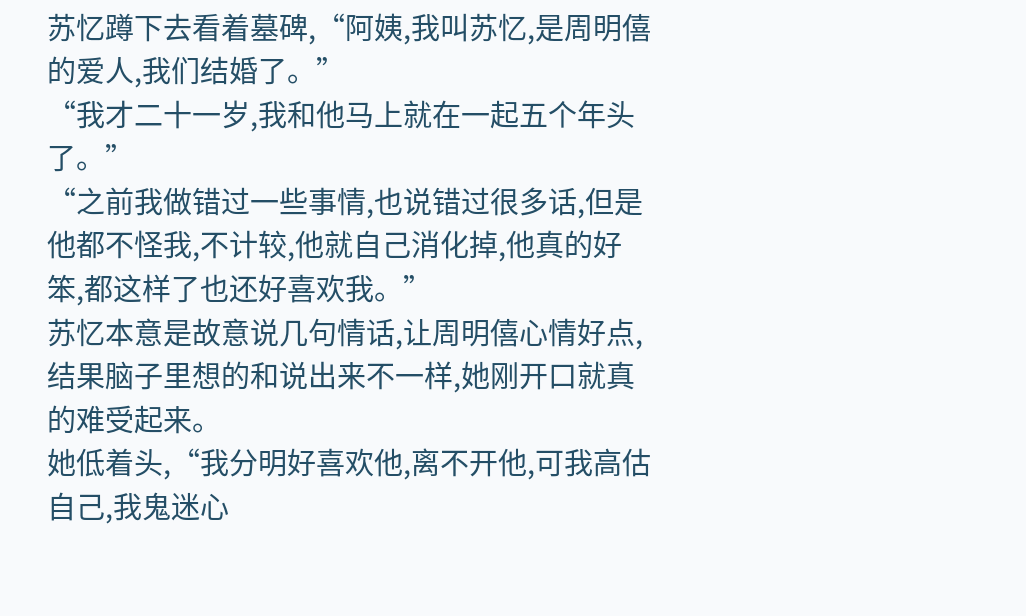苏忆蹲下去看着墓碑,“阿姨,我叫苏忆,是周明僖的爱人,我们结婚了。”
“我才二十一岁,我和他马上就在一起五个年头了。”
“之前我做错过一些事情,也说错过很多话,但是他都不怪我,不计较,他就自己消化掉,他真的好笨,都这样了也还好喜欢我。”
苏忆本意是故意说几句情话,让周明僖心情好点,结果脑子里想的和说出来不一样,她刚开口就真的难受起来。
她低着头,“我分明好喜欢他,离不开他,可我高估自己,我鬼迷心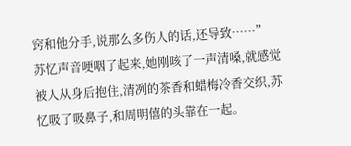窍和他分手,说那么多伤人的话,还导致……”
苏忆声音哽咽了起来,她刚咳了一声清嗓,就感觉被人从身后抱住,清冽的茶香和蜡梅冷香交织,苏忆吸了吸鼻子,和周明僖的头靠在一起。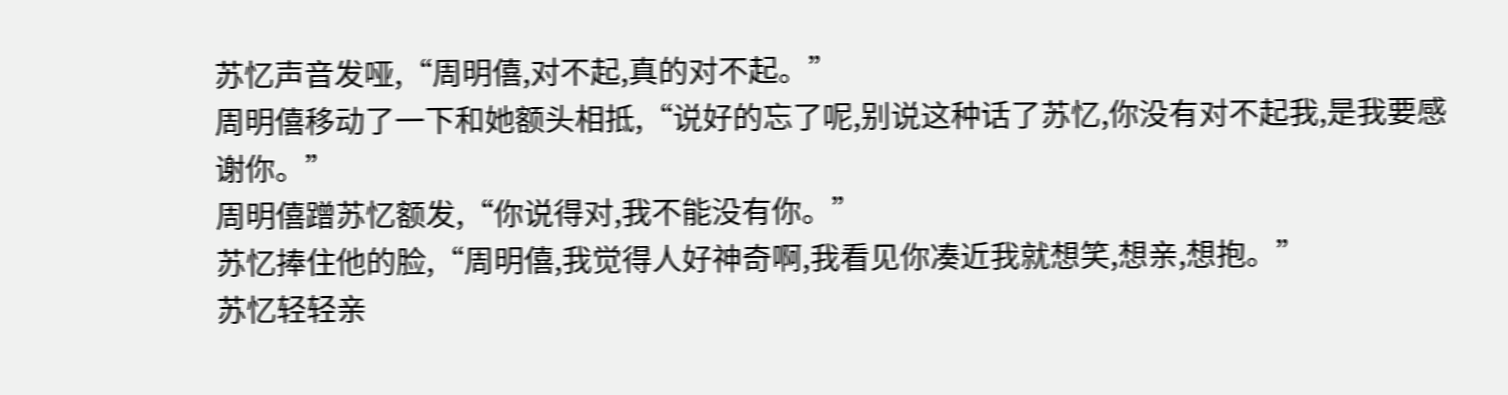苏忆声音发哑,“周明僖,对不起,真的对不起。”
周明僖移动了一下和她额头相抵,“说好的忘了呢,别说这种话了苏忆,你没有对不起我,是我要感谢你。”
周明僖蹭苏忆额发,“你说得对,我不能没有你。”
苏忆捧住他的脸,“周明僖,我觉得人好神奇啊,我看见你凑近我就想笑,想亲,想抱。”
苏忆轻轻亲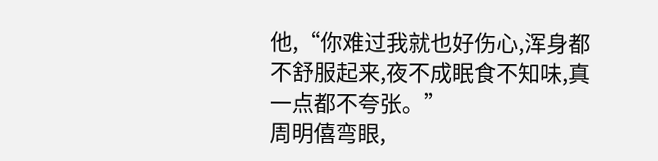他,“你难过我就也好伤心,浑身都不舒服起来,夜不成眠食不知味,真一点都不夸张。”
周明僖弯眼,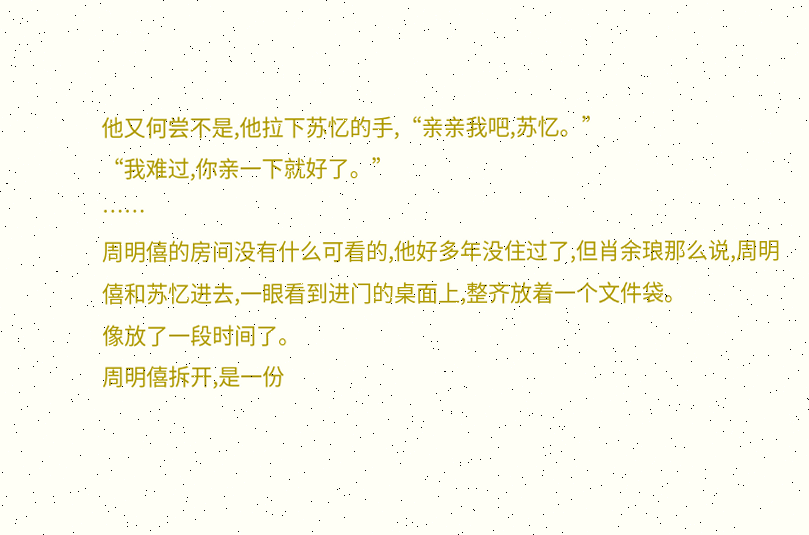他又何尝不是,他拉下苏忆的手,“亲亲我吧,苏忆。”
“我难过,你亲一下就好了。”
……
周明僖的房间没有什么可看的,他好多年没住过了,但肖余琅那么说,周明僖和苏忆进去,一眼看到进门的桌面上,整齐放着一个文件袋。
像放了一段时间了。
周明僖拆开,是一份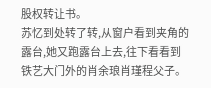股权转让书。
苏忆到处转了转,从窗户看到夹角的露台,她又跑露台上去,往下看看到铁艺大门外的肖余琅肖瑾程父子。